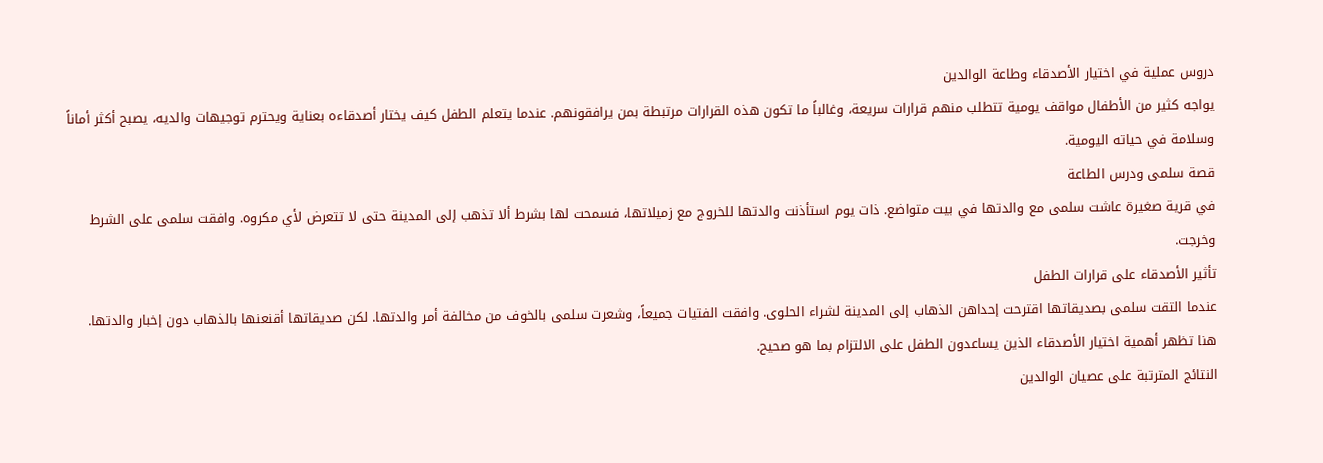دروس عملية في اختيار الأصدقاء وطاعة الوالدين
يواجه كثير من الأطفال مواقف يومية تتطلب منهم قرارات سريعة، وغالباً ما تكون هذه القرارات مرتبطة بمن يرافقونهم. عندما يتعلم الطفل كيف يختار أصدقاءه بعناية ويحترم توجيهات والديه، يصبح أكثر أماناً وسلامة في حياته اليومية.
قصة سلمى ودرس الطاعة
في قرية صغيرة عاشت سلمى مع والدتها في بيت متواضع. ذات يوم استأذنت والدتها للخروج مع زميلاتها، فسمحت لها بشرط ألا تذهب إلى المدينة حتى لا تتعرض لأي مكروه. وافقت سلمى على الشرط وخرجت.
تأثير الأصدقاء على قرارات الطفل
عندما التقت سلمى بصديقاتها اقترحت إحداهن الذهاب إلى المدينة لشراء الحلوى. وافقت الفتيات جميعاً، وشعرت سلمى بالخوف من مخالفة أمر والدتها. لكن صديقاتها أقنعنها بالذهاب دون إخبار والدتها. هنا تظهر أهمية اختيار الأصدقاء الذين يساعدون الطفل على الالتزام بما هو صحيح.
النتائج المترتبة على عصيان الوالدين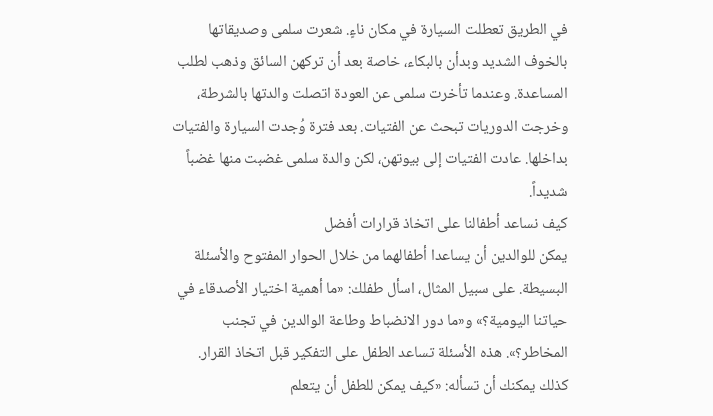في الطريق تعطلت السيارة في مكان ناءٍ. شعرت سلمى وصديقاتها بالخوف الشديد وبدأن بالبكاء، خاصة بعد أن تركهن السائق وذهب لطلب المساعدة. وعندما تأخرت سلمى عن العودة اتصلت والدتها بالشرطة، وخرجت الدوريات تبحث عن الفتيات. بعد فترة وُجدت السيارة والفتيات بداخلها. عادت الفتيات إلى بيوتهن، لكن والدة سلمى غضبت منها غضباً شديداً.
كيف نساعد أطفالنا على اتخاذ قرارات أفضل
يمكن للوالدين أن يساعدا أطفالهما من خلال الحوار المفتوح والأسئلة البسيطة. على سبيل المثال، اسأل طفلك: «ما أهمية اختيار الأصدقاء في حياتنا اليومية؟» و«ما دور الانضباط وطاعة الوالدين في تجنب المخاطر؟». هذه الأسئلة تساعد الطفل على التفكير قبل اتخاذ القرار.
كذلك يمكنك أن تسأله: «كيف يمكن للطفل أن يتعلم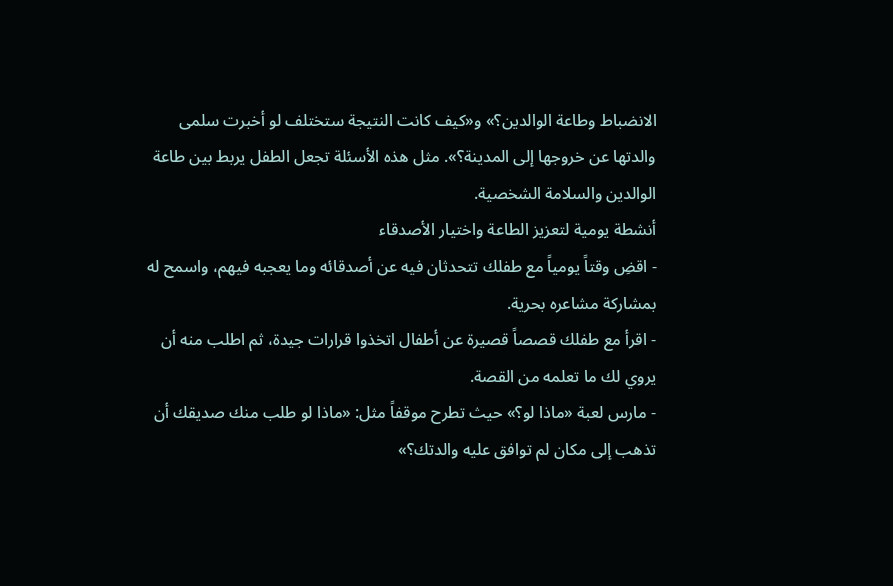الانضباط وطاعة الوالدين؟» و«كيف كانت النتيجة ستختلف لو أخبرت سلمى والدتها عن خروجها إلى المدينة؟». مثل هذه الأسئلة تجعل الطفل يربط بين طاعة الوالدين والسلامة الشخصية.
أنشطة يومية لتعزيز الطاعة واختيار الأصدقاء
- اقضِ وقتاً يومياً مع طفلك تتحدثان فيه عن أصدقائه وما يعجبه فيهم، واسمح له بمشاركة مشاعره بحرية.
- اقرأ مع طفلك قصصاً قصيرة عن أطفال اتخذوا قرارات جيدة، ثم اطلب منه أن يروي لك ما تعلمه من القصة.
- مارس لعبة «ماذا لو؟» حيث تطرح موقفاً مثل: «ماذا لو طلب منك صديقك أن تذهب إلى مكان لم توافق عليه والدتك؟»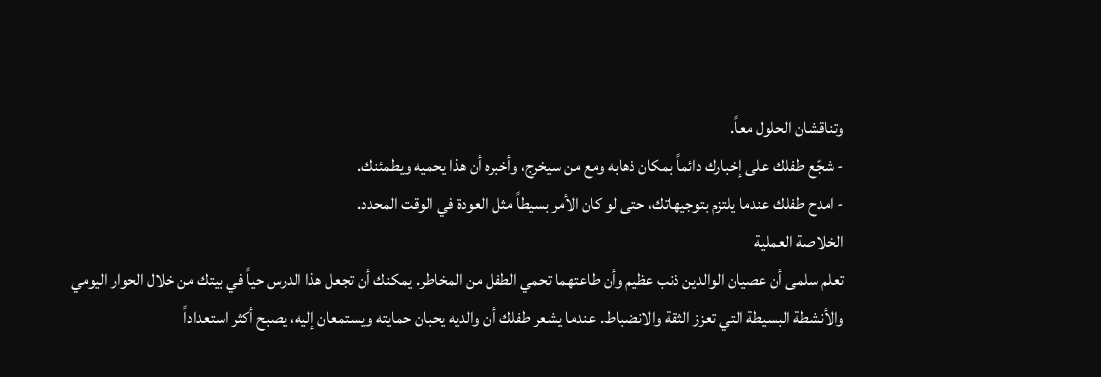وتناقشان الحلول معاً.
- شجّع طفلك على إخبارك دائماً بمكان ذهابه ومع من سيخرج، وأخبره أن هذا يحميه ويطمئنك.
- امدح طفلك عندما يلتزم بتوجيهاتك، حتى لو كان الأمر بسيطاً مثل العودة في الوقت المحدد.
الخلاصة العملية
تعلم سلمى أن عصيان الوالدين ذنب عظيم وأن طاعتهما تحمي الطفل من المخاطر. يمكنك أن تجعل هذا الدرس حياً في بيتك من خلال الحوار اليومي والأنشطة البسيطة التي تعزز الثقة والانضباط. عندما يشعر طفلك أن والديه يحبان حمايته ويستمعان إليه، يصبح أكثر استعداداً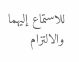للاستماع إليهما والالتزام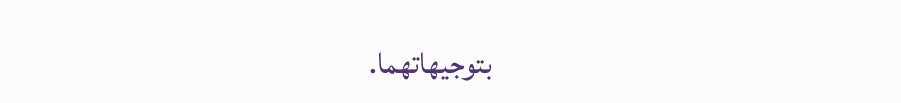بتوجيهاتهما.